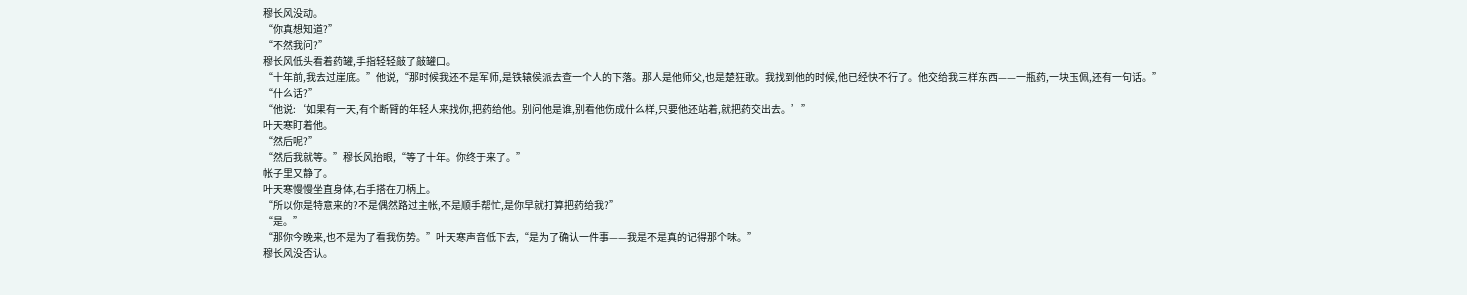穆长风没动。
“你真想知道?”
“不然我问?”
穆长风低头看着药罐,手指轻轻敲了敲罐口。
“十年前,我去过崖底。”他说,“那时候我还不是军师,是铁辕侯派去查一个人的下落。那人是他师父,也是楚狂歌。我找到他的时候,他已经快不行了。他交给我三样东西——一瓶药,一块玉佩,还有一句话。”
“什么话?”
“他说:‘如果有一天,有个断臂的年轻人来找你,把药给他。别问他是谁,别看他伤成什么样,只要他还站着,就把药交出去。’”
叶天寒盯着他。
“然后呢?”
“然后我就等。”穆长风抬眼,“等了十年。你终于来了。”
帐子里又静了。
叶天寒慢慢坐直身体,右手搭在刀柄上。
“所以你是特意来的?不是偶然路过主帐,不是顺手帮忙,是你早就打算把药给我?”
“是。”
“那你今晚来,也不是为了看我伤势。”叶天寒声音低下去,“是为了确认一件事——我是不是真的记得那个味。”
穆长风没否认。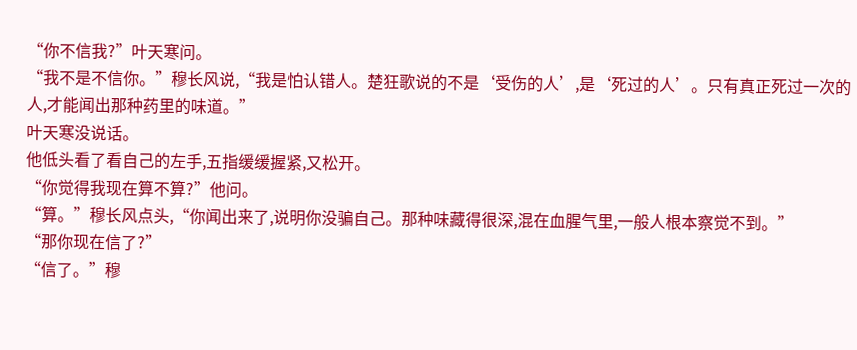“你不信我?”叶天寒问。
“我不是不信你。”穆长风说,“我是怕认错人。楚狂歌说的不是‘受伤的人’,是‘死过的人’。只有真正死过一次的人,才能闻出那种药里的味道。”
叶天寒没说话。
他低头看了看自己的左手,五指缓缓握紧,又松开。
“你觉得我现在算不算?”他问。
“算。”穆长风点头,“你闻出来了,说明你没骗自己。那种味藏得很深,混在血腥气里,一般人根本察觉不到。”
“那你现在信了?”
“信了。”穆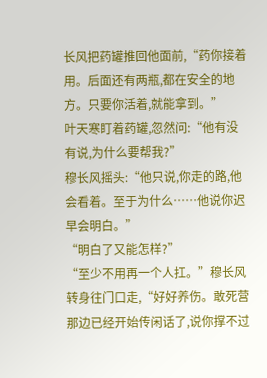长风把药罐推回他面前,“药你接着用。后面还有两瓶,都在安全的地方。只要你活着,就能拿到。”
叶天寒盯着药罐,忽然问:“他有没有说,为什么要帮我?”
穆长风摇头:“他只说,你走的路,他会看着。至于为什么……他说你迟早会明白。”
“明白了又能怎样?”
“至少不用再一个人扛。”穆长风转身往门口走,“好好养伤。敢死营那边已经开始传闲话了,说你撑不过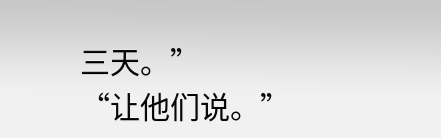三天。”
“让他们说。”